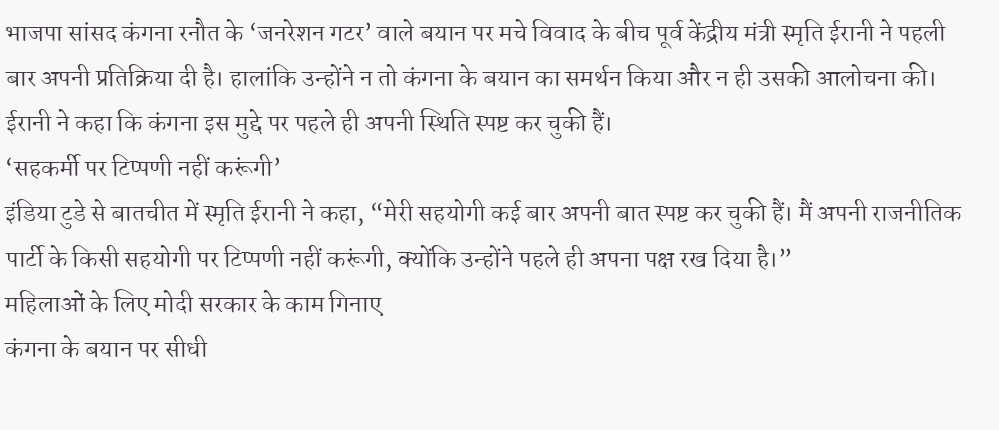भाजपा सांसद कंगना रनौत के ‘जनरेशन गटर’ वाले बयान पर मचे विवाद के बीच पूर्व केंद्रीय मंत्री स्मृति ईरानी ने पहली बार अपनी प्रतिक्रिया दी है। हालांकि उन्होंने न तो कंगना के बयान का समर्थन किया और न ही उसकी आलोचना की। ईरानी ने कहा कि कंगना इस मुद्दे पर पहले ही अपनी स्थिति स्पष्ट कर चुकी हैं।
‘सहकर्मी पर टिप्पणी नहीं करूंगी’
इंडिया टुडे से बातचीत में स्मृति ईरानी ने कहा, “मेरी सहयोगी कई बार अपनी बात स्पष्ट कर चुकी हैं। मैं अपनी राजनीतिक पार्टी के किसी सहयोगी पर टिप्पणी नहीं करूंगी, क्योंकि उन्होंने पहले ही अपना पक्ष रख दिया है।”
महिलाओं के लिए मोदी सरकार के काम गिनाए
कंगना के बयान पर सीधी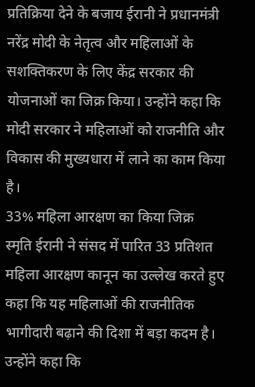प्रतिक्रिया देने के बजाय ईरानी ने प्रधानमंत्री नरेंद्र मोदी के नेतृत्व और महिलाओं के सशक्तिकरण के लिए केंद्र सरकार की योजनाओं का जिक्र किया। उन्होंने कहा कि मोदी सरकार ने महिलाओं को राजनीति और विकास की मुख्यधारा में लाने का काम किया है।
33% महिला आरक्षण का किया जिक्र
स्मृति ईरानी ने संसद में पारित 33 प्रतिशत महिला आरक्षण कानून का उल्लेख करते हुए कहा कि यह महिलाओं की राजनीतिक भागीदारी बढ़ाने की दिशा में बड़ा कदम है। उन्होंने कहा कि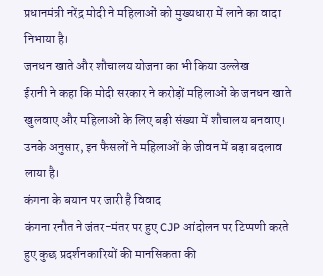प्रधानमंत्री नरेंद्र मोदी ने महिलाओं को मुख्यधारा में लाने का वादा निभाया है।
जनधन खाते और शौचालय योजना का भी किया उल्लेख
ईरानी ने कहा कि मोदी सरकार ने करोड़ों महिलाओं के जनधन खाते खुलवाए और महिलाओं के लिए बड़ी संख्या में शौचालय बनवाए। उनके अनुसार, इन फैसलों ने महिलाओं के जीवन में बड़ा बदलाव लाया है।
कंगना के बयान पर जारी है विवाद
कंगना रनौत ने जंतर-मंतर पर हुए CJP आंदोलन पर टिप्पणी करते हुए कुछ प्रदर्शनकारियों की मानसिकता की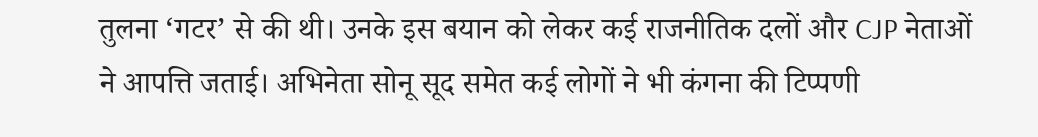तुलना ‘गटर’ से की थी। उनके इस बयान को लेकर कई राजनीतिक दलों और CJP नेताओं ने आपत्ति जताई। अभिनेता सोनू सूद समेत कई लोगों ने भी कंगना की टिप्पणी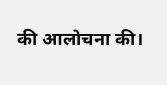की आलोचना की।